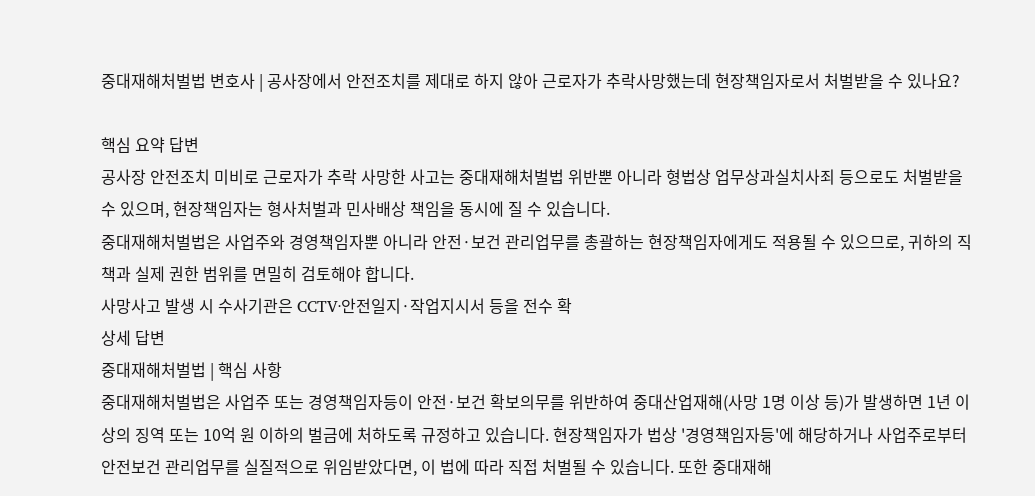중대재해처벌법 변호사 | 공사장에서 안전조치를 제대로 하지 않아 근로자가 추락사망했는데 현장책임자로서 처벌받을 수 있나요?

핵심 요약 답변
공사장 안전조치 미비로 근로자가 추락 사망한 사고는 중대재해처벌법 위반뿐 아니라 형법상 업무상과실치사죄 등으로도 처벌받을 수 있으며, 현장책임자는 형사처벌과 민사배상 책임을 동시에 질 수 있습니다.
중대재해처벌법은 사업주와 경영책임자뿐 아니라 안전·보건 관리업무를 총괄하는 현장책임자에게도 적용될 수 있으므로, 귀하의 직책과 실제 권한 범위를 면밀히 검토해야 합니다.
사망사고 발생 시 수사기관은 CCTV·안전일지·작업지시서 등을 전수 확
상세 답변
중대재해처벌법 | 핵심 사항
중대재해처벌법은 사업주 또는 경영책임자등이 안전·보건 확보의무를 위반하여 중대산업재해(사망 1명 이상 등)가 발생하면 1년 이상의 징역 또는 10억 원 이하의 벌금에 처하도록 규정하고 있습니다. 현장책임자가 법상 '경영책임자등'에 해당하거나 사업주로부터 안전보건 관리업무를 실질적으로 위임받았다면, 이 법에 따라 직접 처벌될 수 있습니다. 또한 중대재해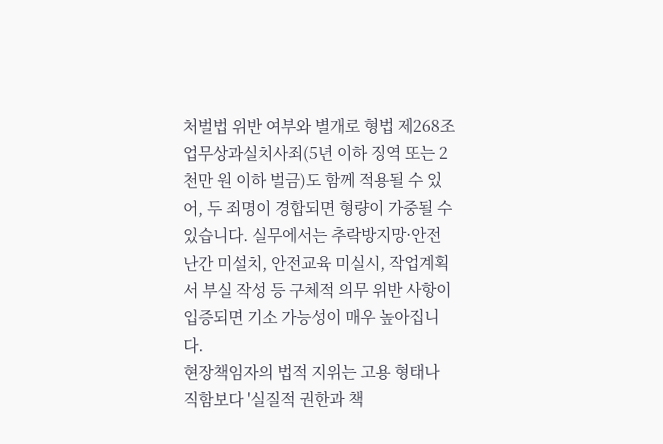처벌법 위반 여부와 별개로 형법 제268조 업무상과실치사죄(5년 이하 징역 또는 2천만 원 이하 벌금)도 함께 적용될 수 있어, 두 죄명이 경합되면 형량이 가중될 수 있습니다. 실무에서는 추락방지망·안전난간 미설치, 안전교육 미실시, 작업계획서 부실 작성 등 구체적 의무 위반 사항이 입증되면 기소 가능성이 매우 높아집니다.
현장책임자의 법적 지위는 고용 형태나 직함보다 '실질적 권한과 책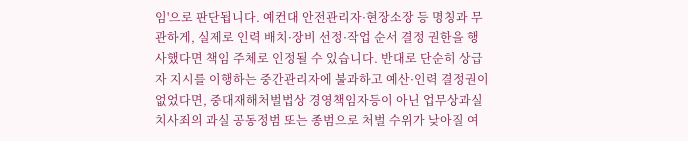임'으로 판단됩니다. 예컨대 안전관리자·현장소장 등 명칭과 무관하게, 실제로 인력 배치·장비 선정·작업 순서 결정 권한을 행사했다면 책임 주체로 인정될 수 있습니다. 반대로 단순히 상급자 지시를 이행하는 중간관리자에 불과하고 예산·인력 결정권이 없었다면, 중대재해처벌법상 경영책임자등이 아닌 업무상과실치사죄의 과실 공동정범 또는 종범으로 처벌 수위가 낮아질 여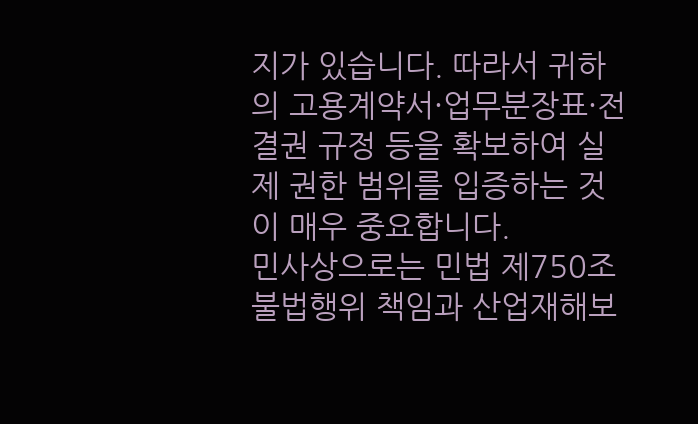지가 있습니다. 따라서 귀하의 고용계약서·업무분장표·전결권 규정 등을 확보하여 실제 권한 범위를 입증하는 것이 매우 중요합니다.
민사상으로는 민법 제750조 불법행위 책임과 산업재해보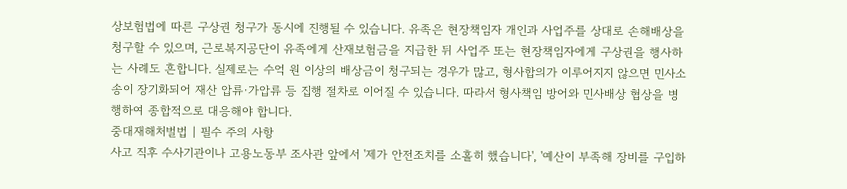상보험법에 따른 구상권 청구가 동시에 진행될 수 있습니다. 유족은 현장책임자 개인과 사업주를 상대로 손해배상을 청구할 수 있으며, 근로복지공단이 유족에게 산재보험금을 지급한 뒤 사업주 또는 현장책임자에게 구상권을 행사하는 사례도 흔합니다. 실제로는 수억 원 이상의 배상금이 청구되는 경우가 많고, 형사합의가 이루어지지 않으면 민사소송이 장기화되어 재산 압류·가압류 등 집행 절차로 이어질 수 있습니다. 따라서 형사책임 방어와 민사배상 협상을 병행하여 종합적으로 대응해야 합니다.
중대재해처벌법 | 필수 주의 사항
사고 직후 수사기관이나 고용노동부 조사관 앞에서 '제가 안전조치를 소홀히 했습니다', '예산이 부족해 장비를 구입하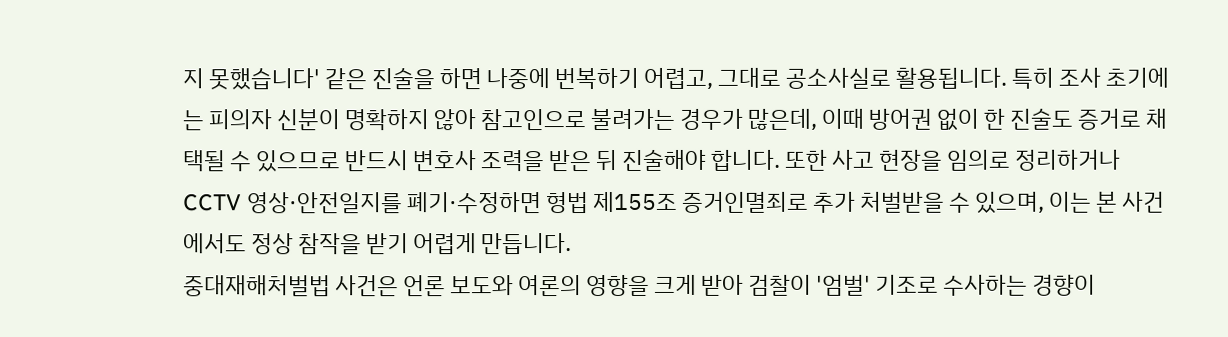지 못했습니다' 같은 진술을 하면 나중에 번복하기 어렵고, 그대로 공소사실로 활용됩니다. 특히 조사 초기에는 피의자 신분이 명확하지 않아 참고인으로 불려가는 경우가 많은데, 이때 방어권 없이 한 진술도 증거로 채택될 수 있으므로 반드시 변호사 조력을 받은 뒤 진술해야 합니다. 또한 사고 현장을 임의로 정리하거나 CCTV 영상·안전일지를 폐기·수정하면 형법 제155조 증거인멸죄로 추가 처벌받을 수 있으며, 이는 본 사건에서도 정상 참작을 받기 어렵게 만듭니다.
중대재해처벌법 사건은 언론 보도와 여론의 영향을 크게 받아 검찰이 '엄벌' 기조로 수사하는 경향이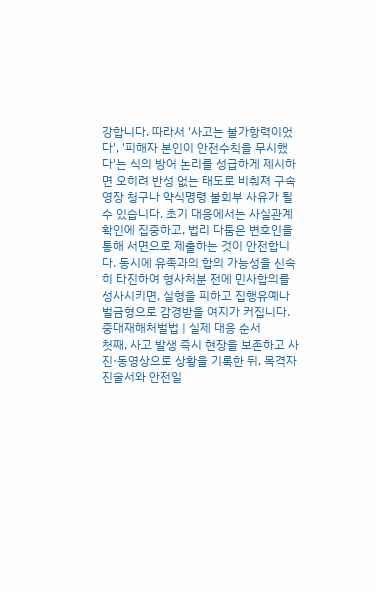강합니다. 따라서 '사고는 불가항력이었다', '피해자 본인이 안전수칙을 무시했다'는 식의 방어 논리를 성급하게 제시하면 오히려 반성 없는 태도로 비춰져 구속영장 청구나 약식명령 불회부 사유가 될 수 있습니다. 초기 대응에서는 사실관계 확인에 집중하고, 법리 다툼은 변호인을 통해 서면으로 제출하는 것이 안전합니다. 동시에 유족과의 합의 가능성을 신속히 타진하여 형사처분 전에 민사합의를 성사시키면, 실형을 피하고 집행유예나 벌금형으로 감경받을 여지가 커집니다.
중대재해처벌법 | 실제 대응 순서
첫째, 사고 발생 즉시 현장을 보존하고 사진·동영상으로 상황을 기록한 뒤, 목격자 진술서와 안전일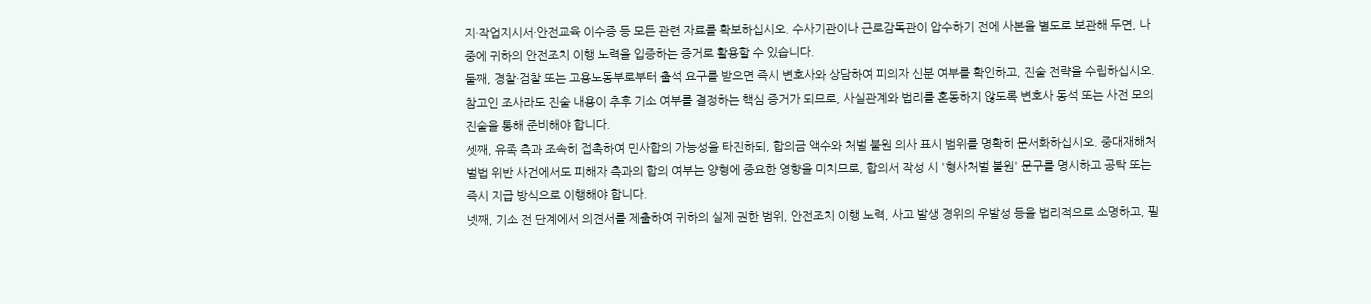지·작업지시서·안전교육 이수증 등 모든 관련 자료를 확보하십시오. 수사기관이나 근로감독관이 압수하기 전에 사본을 별도로 보관해 두면, 나중에 귀하의 안전조치 이행 노력을 입증하는 증거로 활용할 수 있습니다.
둘째, 경찰·검찰 또는 고용노동부로부터 출석 요구를 받으면 즉시 변호사와 상담하여 피의자 신분 여부를 확인하고, 진술 전략을 수립하십시오. 참고인 조사라도 진술 내용이 추후 기소 여부를 결정하는 핵심 증거가 되므로, 사실관계와 법리를 혼동하지 않도록 변호사 동석 또는 사전 모의 진술을 통해 준비해야 합니다.
셋째, 유족 측과 조속히 접촉하여 민사합의 가능성을 타진하되, 합의금 액수와 처벌 불원 의사 표시 범위를 명확히 문서화하십시오. 중대재해처벌법 위반 사건에서도 피해자 측과의 합의 여부는 양형에 중요한 영향을 미치므로, 합의서 작성 시 '형사처벌 불원' 문구를 명시하고 공탁 또는 즉시 지급 방식으로 이행해야 합니다.
넷째, 기소 전 단계에서 의견서를 제출하여 귀하의 실제 권한 범위, 안전조치 이행 노력, 사고 발생 경위의 우발성 등을 법리적으로 소명하고, 필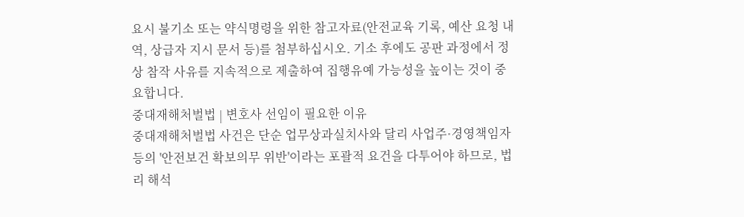요시 불기소 또는 약식명령을 위한 참고자료(안전교육 기록, 예산 요청 내역, 상급자 지시 문서 등)를 첨부하십시오. 기소 후에도 공판 과정에서 정상 참작 사유를 지속적으로 제출하여 집행유예 가능성을 높이는 것이 중요합니다.
중대재해처벌법 | 변호사 선임이 필요한 이유
중대재해처벌법 사건은 단순 업무상과실치사와 달리 사업주·경영책임자 등의 '안전보건 확보의무 위반'이라는 포괄적 요건을 다투어야 하므로, 법리 해석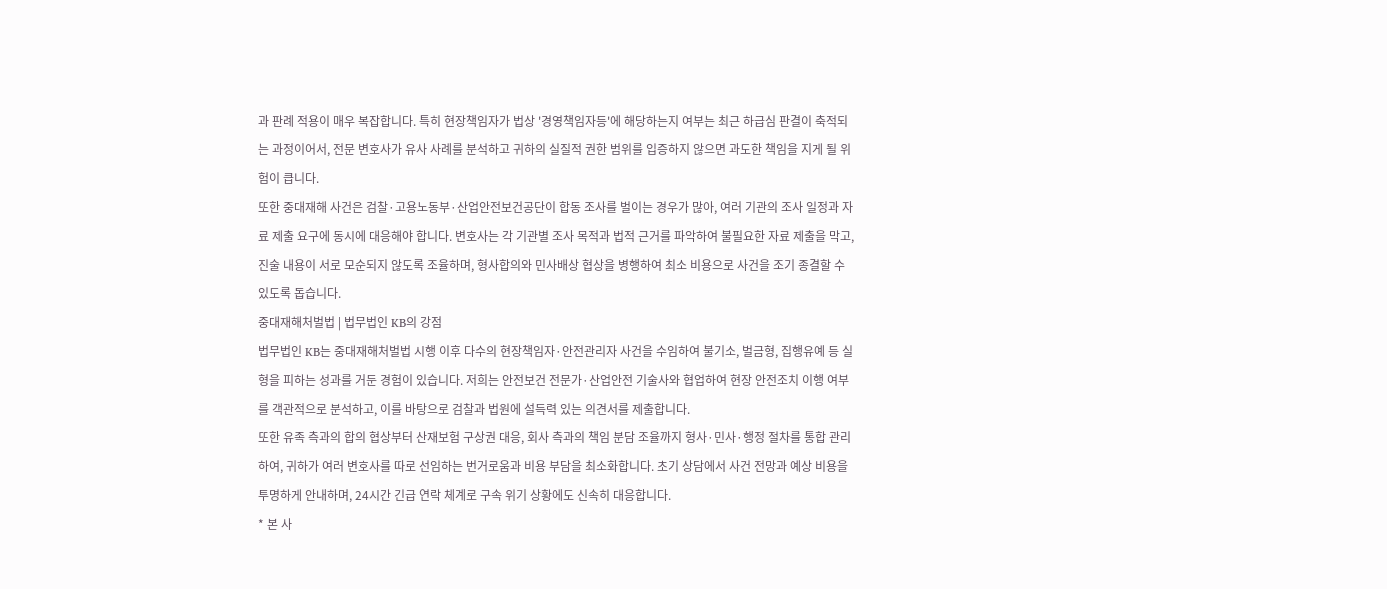과 판례 적용이 매우 복잡합니다. 특히 현장책임자가 법상 '경영책임자등'에 해당하는지 여부는 최근 하급심 판결이 축적되는 과정이어서, 전문 변호사가 유사 사례를 분석하고 귀하의 실질적 권한 범위를 입증하지 않으면 과도한 책임을 지게 될 위험이 큽니다.
또한 중대재해 사건은 검찰·고용노동부·산업안전보건공단이 합동 조사를 벌이는 경우가 많아, 여러 기관의 조사 일정과 자료 제출 요구에 동시에 대응해야 합니다. 변호사는 각 기관별 조사 목적과 법적 근거를 파악하여 불필요한 자료 제출을 막고, 진술 내용이 서로 모순되지 않도록 조율하며, 형사합의와 민사배상 협상을 병행하여 최소 비용으로 사건을 조기 종결할 수 있도록 돕습니다.
중대재해처벌법 | 법무법인 KB의 강점
법무법인 KB는 중대재해처벌법 시행 이후 다수의 현장책임자·안전관리자 사건을 수임하여 불기소, 벌금형, 집행유예 등 실형을 피하는 성과를 거둔 경험이 있습니다. 저희는 안전보건 전문가·산업안전 기술사와 협업하여 현장 안전조치 이행 여부를 객관적으로 분석하고, 이를 바탕으로 검찰과 법원에 설득력 있는 의견서를 제출합니다.
또한 유족 측과의 합의 협상부터 산재보험 구상권 대응, 회사 측과의 책임 분담 조율까지 형사·민사·행정 절차를 통합 관리하여, 귀하가 여러 변호사를 따로 선임하는 번거로움과 비용 부담을 최소화합니다. 초기 상담에서 사건 전망과 예상 비용을 투명하게 안내하며, 24시간 긴급 연락 체계로 구속 위기 상황에도 신속히 대응합니다.
* 본 사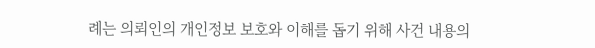례는 의뢰인의 개인정보 보호와 이해를 돕기 위해 사건 내용의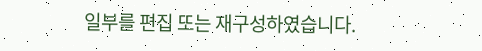일부를 편집 또는 재구성하였습니다.